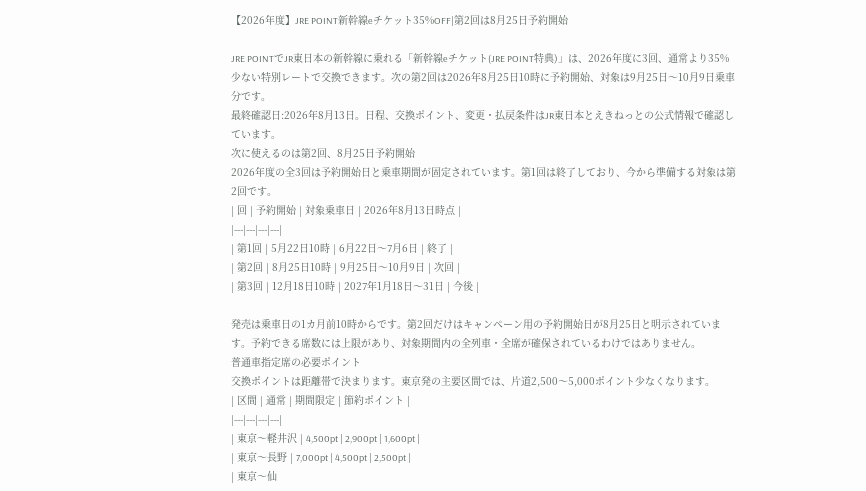【2026年度】JRE POINT新幹線eチケット35%OFF|第2回は8月25日予約開始

JRE POINTでJR東日本の新幹線に乗れる「新幹線eチケット(JRE POINT特典)」は、2026年度に3回、通常より35%少ない特別レートで交換できます。次の第2回は2026年8月25日10時に予約開始、対象は9月25日〜10月9日乗車分です。
最終確認日:2026年8月13日。日程、交換ポイント、変更・払戻条件はJR東日本とえきねっとの公式情報で確認しています。
次に使えるのは第2回、8月25日予約開始
2026年度の全3回は予約開始日と乗車期間が固定されています。第1回は終了しており、今から準備する対象は第2回です。
| 回 | 予約開始 | 対象乗車日 | 2026年8月13日時点 |
|---|---|---|---|
| 第1回 | 5月22日10時 | 6月22日〜7月6日 | 終了 |
| 第2回 | 8月25日10時 | 9月25日〜10月9日 | 次回 |
| 第3回 | 12月18日10時 | 2027年1月18日〜31日 | 今後 |

発売は乗車日の1カ月前10時からです。第2回だけはキャンペーン用の予約開始日が8月25日と明示されています。予約できる席数には上限があり、対象期間内の全列車・全席が確保されているわけではありません。
普通車指定席の必要ポイント
交換ポイントは距離帯で決まります。東京発の主要区間では、片道2,500〜5,000ポイント少なくなります。
| 区間 | 通常 | 期間限定 | 節約ポイント |
|---|---|---|---|
| 東京〜軽井沢 | 4,500pt | 2,900pt | 1,600pt |
| 東京〜長野 | 7,000pt | 4,500pt | 2,500pt |
| 東京〜仙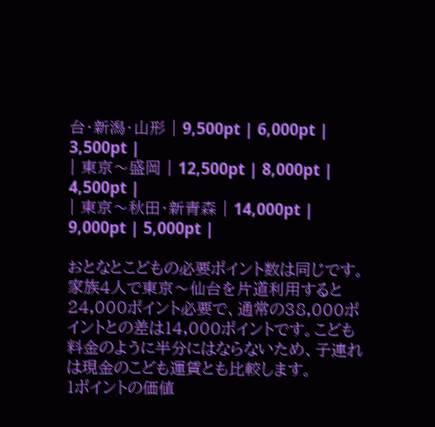台・新潟・山形 | 9,500pt | 6,000pt | 3,500pt |
| 東京〜盛岡 | 12,500pt | 8,000pt | 4,500pt |
| 東京〜秋田・新青森 | 14,000pt | 9,000pt | 5,000pt |

おとなとこどもの必要ポイント数は同じです。家族4人で東京〜仙台を片道利用すると24,000ポイント必要で、通常の38,000ポイントとの差は14,000ポイントです。こども料金のように半分にはならないため、子連れは現金のこども運賃とも比較します。
1ポイントの価値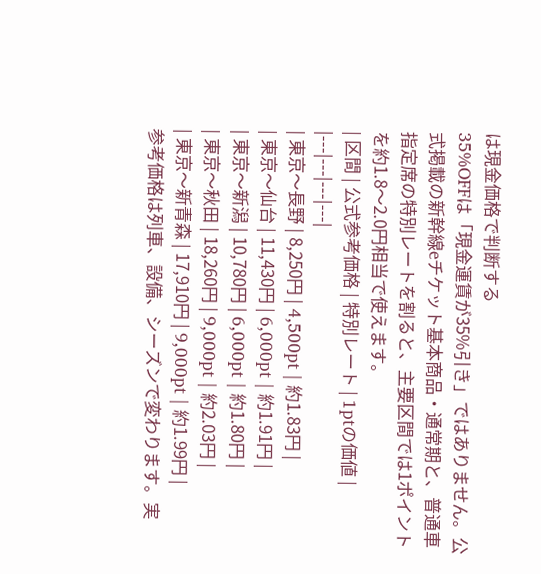は現金価格で判断する
35%OFFは「現金運賃が35%引き」ではありません。公式掲載の新幹線eチケット基本商品・通常期と、普通車指定席の特別レートを割ると、主要区間では1ポイントを約1.8〜2.0円相当で使えます。
| 区間 | 公式参考価格 | 特別レート | 1ptの価値 |
|---|---|---|---|
| 東京〜長野 | 8,250円 | 4,500pt | 約1.83円 |
| 東京〜仙台 | 11,430円 | 6,000pt | 約1.91円 |
| 東京〜新潟 | 10,780円 | 6,000pt | 約1.80円 |
| 東京〜秋田 | 18,260円 | 9,000pt | 約2.03円 |
| 東京〜新青森 | 17,910円 | 9,000pt | 約1.99円 |
参考価格は列車、設備、シーズンで変わります。実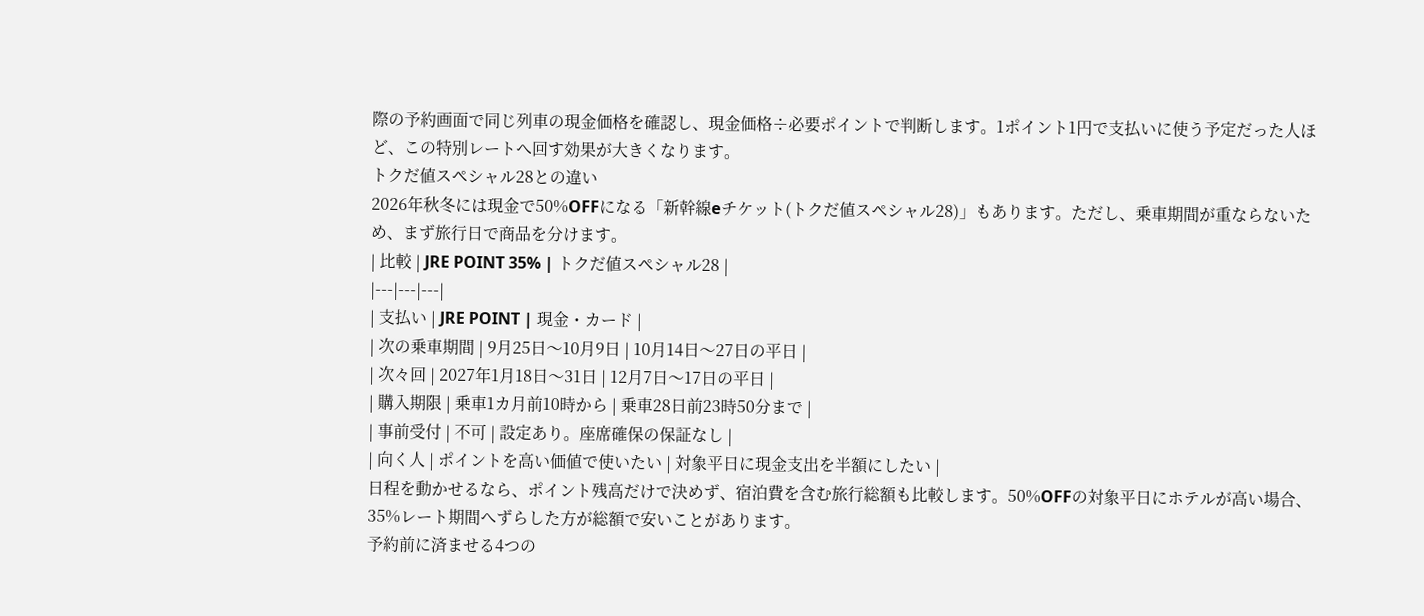際の予約画面で同じ列車の現金価格を確認し、現金価格÷必要ポイントで判断します。1ポイント1円で支払いに使う予定だった人ほど、この特別レートへ回す効果が大きくなります。
トクだ値スペシャル28との違い
2026年秋冬には現金で50%OFFになる「新幹線eチケット(トクだ値スペシャル28)」もあります。ただし、乗車期間が重ならないため、まず旅行日で商品を分けます。
| 比較 | JRE POINT 35% | トクだ値スペシャル28 |
|---|---|---|
| 支払い | JRE POINT | 現金・カード |
| 次の乗車期間 | 9月25日〜10月9日 | 10月14日〜27日の平日 |
| 次々回 | 2027年1月18日〜31日 | 12月7日〜17日の平日 |
| 購入期限 | 乗車1カ月前10時から | 乗車28日前23時50分まで |
| 事前受付 | 不可 | 設定あり。座席確保の保証なし |
| 向く人 | ポイントを高い価値で使いたい | 対象平日に現金支出を半額にしたい |
日程を動かせるなら、ポイント残高だけで決めず、宿泊費を含む旅行総額も比較します。50%OFFの対象平日にホテルが高い場合、35%レート期間へずらした方が総額で安いことがあります。
予約前に済ませる4つの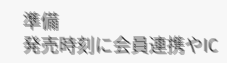準備
発売時刻に会員連携やIC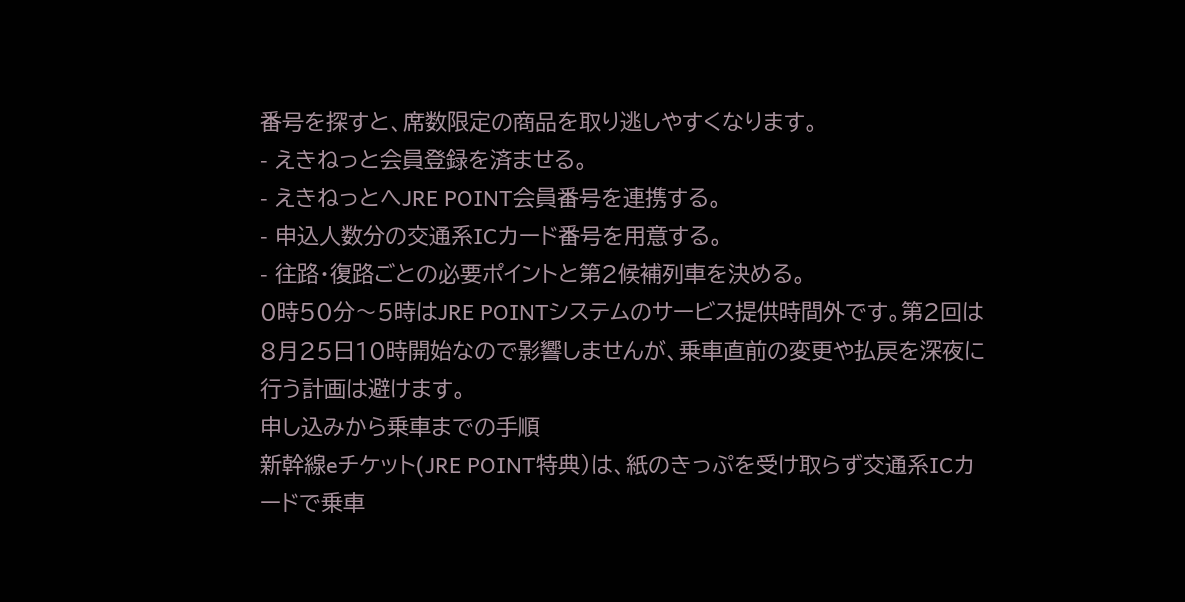番号を探すと、席数限定の商品を取り逃しやすくなります。
- えきねっと会員登録を済ませる。
- えきねっとへJRE POINT会員番号を連携する。
- 申込人数分の交通系ICカード番号を用意する。
- 往路・復路ごとの必要ポイントと第2候補列車を決める。
0時50分〜5時はJRE POINTシステムのサービス提供時間外です。第2回は8月25日10時開始なので影響しませんが、乗車直前の変更や払戻を深夜に行う計画は避けます。
申し込みから乗車までの手順
新幹線eチケット(JRE POINT特典)は、紙のきっぷを受け取らず交通系ICカードで乗車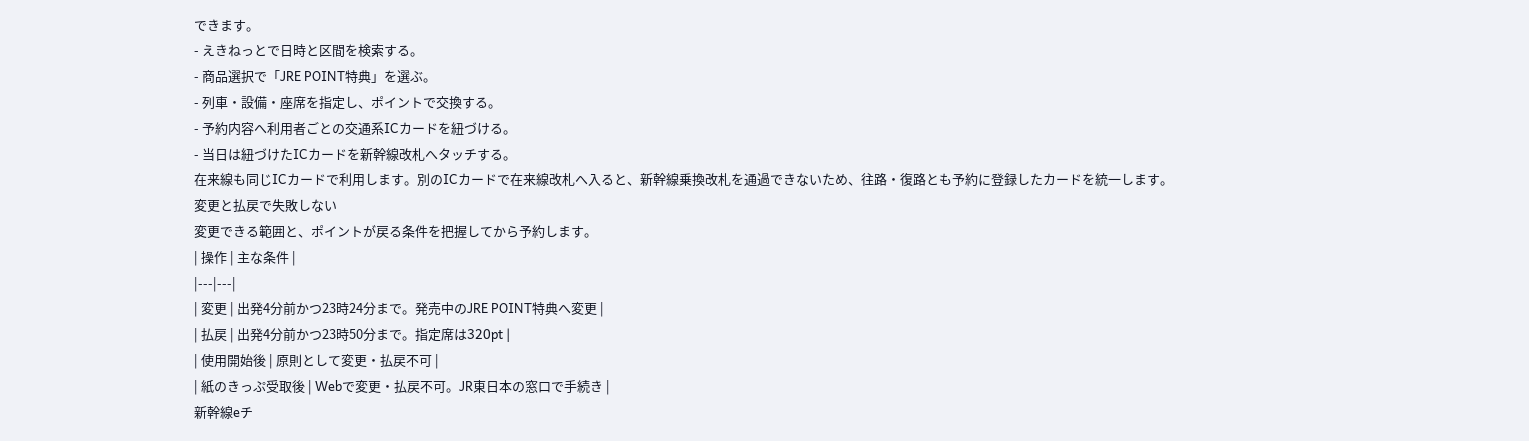できます。
- えきねっとで日時と区間を検索する。
- 商品選択で「JRE POINT特典」を選ぶ。
- 列車・設備・座席を指定し、ポイントで交換する。
- 予約内容へ利用者ごとの交通系ICカードを紐づける。
- 当日は紐づけたICカードを新幹線改札へタッチする。
在来線も同じICカードで利用します。別のICカードで在来線改札へ入ると、新幹線乗換改札を通過できないため、往路・復路とも予約に登録したカードを統一します。
変更と払戻で失敗しない
変更できる範囲と、ポイントが戻る条件を把握してから予約します。
| 操作 | 主な条件 |
|---|---|
| 変更 | 出発4分前かつ23時24分まで。発売中のJRE POINT特典へ変更 |
| 払戻 | 出発4分前かつ23時50分まで。指定席は320pt |
| 使用開始後 | 原則として変更・払戻不可 |
| 紙のきっぷ受取後 | Webで変更・払戻不可。JR東日本の窓口で手続き |
新幹線eチ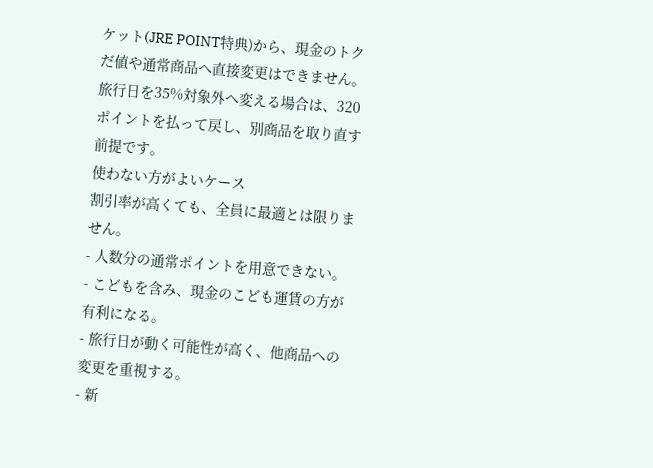ケット(JRE POINT特典)から、現金のトクだ値や通常商品へ直接変更はできません。旅行日を35%対象外へ変える場合は、320ポイントを払って戻し、別商品を取り直す前提です。
使わない方がよいケース
割引率が高くても、全員に最適とは限りません。
- 人数分の通常ポイントを用意できない。
- こどもを含み、現金のこども運賃の方が有利になる。
- 旅行日が動く可能性が高く、他商品への変更を重視する。
- 新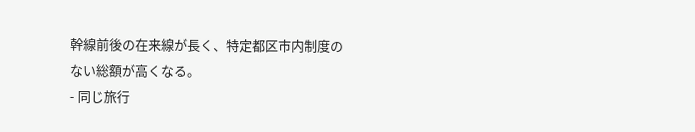幹線前後の在来線が長く、特定都区市内制度のない総額が高くなる。
- 同じ旅行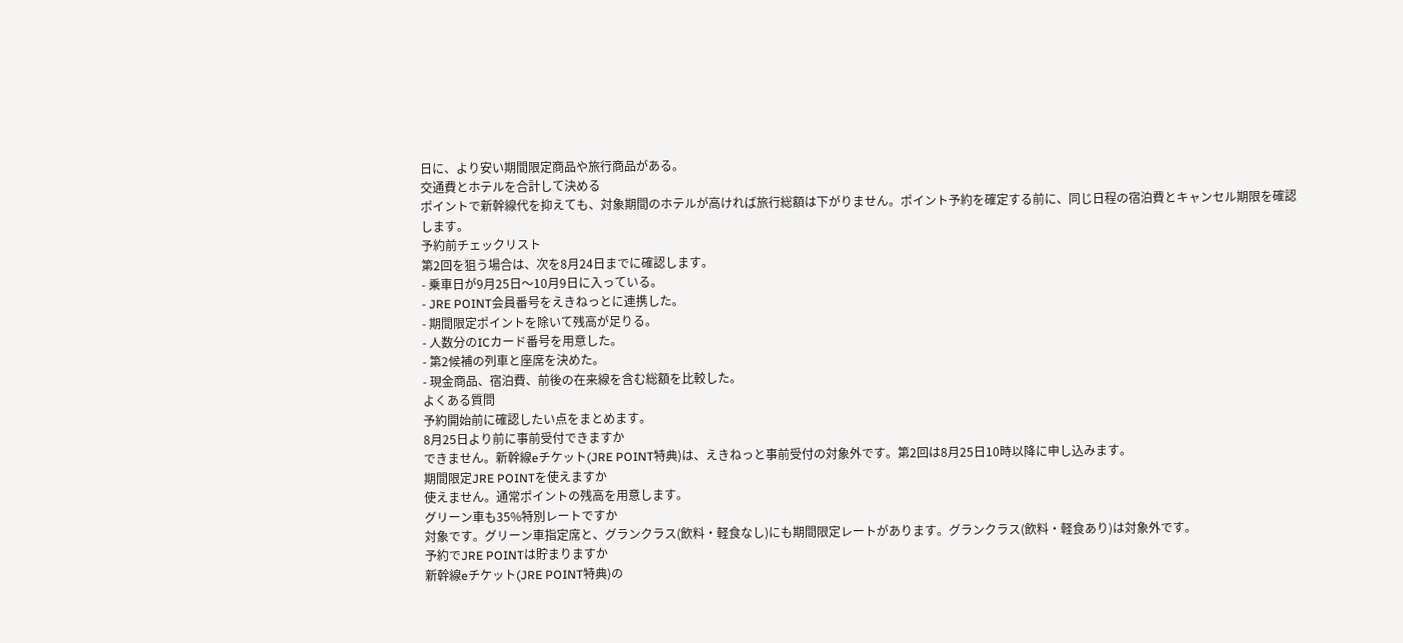日に、より安い期間限定商品や旅行商品がある。
交通費とホテルを合計して決める
ポイントで新幹線代を抑えても、対象期間のホテルが高ければ旅行総額は下がりません。ポイント予約を確定する前に、同じ日程の宿泊費とキャンセル期限を確認します。
予約前チェックリスト
第2回を狙う場合は、次を8月24日までに確認します。
- 乗車日が9月25日〜10月9日に入っている。
- JRE POINT会員番号をえきねっとに連携した。
- 期間限定ポイントを除いて残高が足りる。
- 人数分のICカード番号を用意した。
- 第2候補の列車と座席を決めた。
- 現金商品、宿泊費、前後の在来線を含む総額を比較した。
よくある質問
予約開始前に確認したい点をまとめます。
8月25日より前に事前受付できますか
できません。新幹線eチケット(JRE POINT特典)は、えきねっと事前受付の対象外です。第2回は8月25日10時以降に申し込みます。
期間限定JRE POINTを使えますか
使えません。通常ポイントの残高を用意します。
グリーン車も35%特別レートですか
対象です。グリーン車指定席と、グランクラス(飲料・軽食なし)にも期間限定レートがあります。グランクラス(飲料・軽食あり)は対象外です。
予約でJRE POINTは貯まりますか
新幹線eチケット(JRE POINT特典)の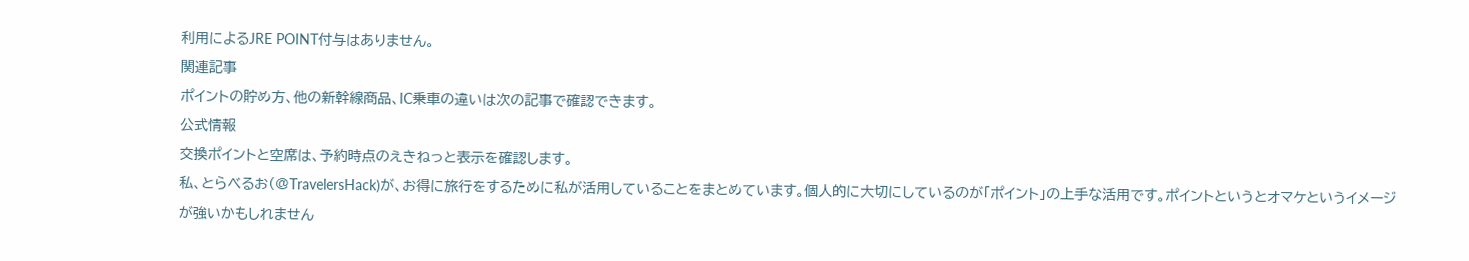利用によるJRE POINT付与はありません。
関連記事
ポイントの貯め方、他の新幹線商品、IC乗車の違いは次の記事で確認できます。
公式情報
交換ポイントと空席は、予約時点のえきねっと表示を確認します。
私、とらべるお(@TravelersHack)が、お得に旅行をするために私が活用していることをまとめています。個人的に大切にしているのが「ポイント」の上手な活用です。ポイントというとオマケというイメージが強いかもしれません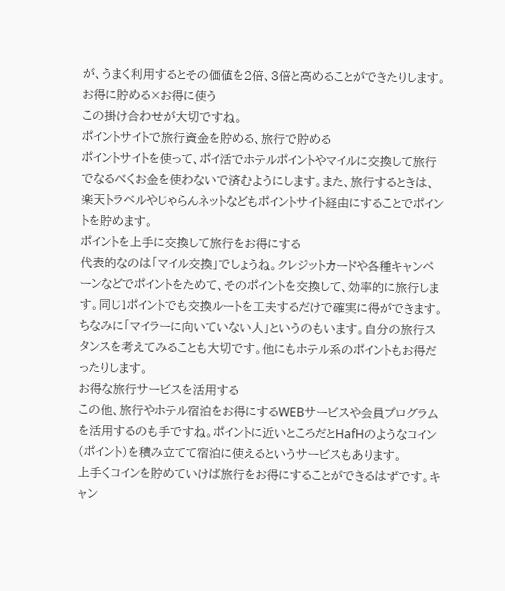が、うまく利用するとその価値を2倍、3倍と高めることができたりします。
お得に貯める×お得に使う
この掛け合わせが大切ですね。
ポイントサイトで旅行資金を貯める、旅行で貯める
ポイントサイトを使って、ポイ活でホテルポイントやマイルに交換して旅行でなるべくお金を使わないで済むようにします。また、旅行するときは、楽天トラベルやじゃらんネットなどもポイントサイト経由にすることでポイントを貯めます。
ポイントを上手に交換して旅行をお得にする
代表的なのは「マイル交換」でしょうね。クレジットカードや各種キャンペーンなどでポイントをためて、そのポイントを交換して、効率的に旅行します。同じ1ポイントでも交換ルートを工夫するだけで確実に得ができます。
ちなみに「マイラーに向いていない人」というのもいます。自分の旅行スタンスを考えてみることも大切です。他にもホテル系のポイントもお得だったりします。
お得な旅行サービスを活用する
この他、旅行やホテル宿泊をお得にするWEBサービスや会員プログラムを活用するのも手ですね。ポイントに近いところだとHafHのようなコイン(ポイント)を積み立てて宿泊に使えるというサービスもあります。
上手くコインを貯めていけば旅行をお得にすることができるはずです。キャン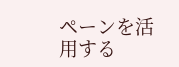ペーンを活用する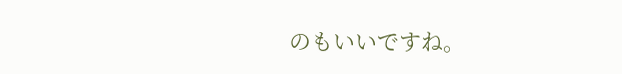のもいいですね。